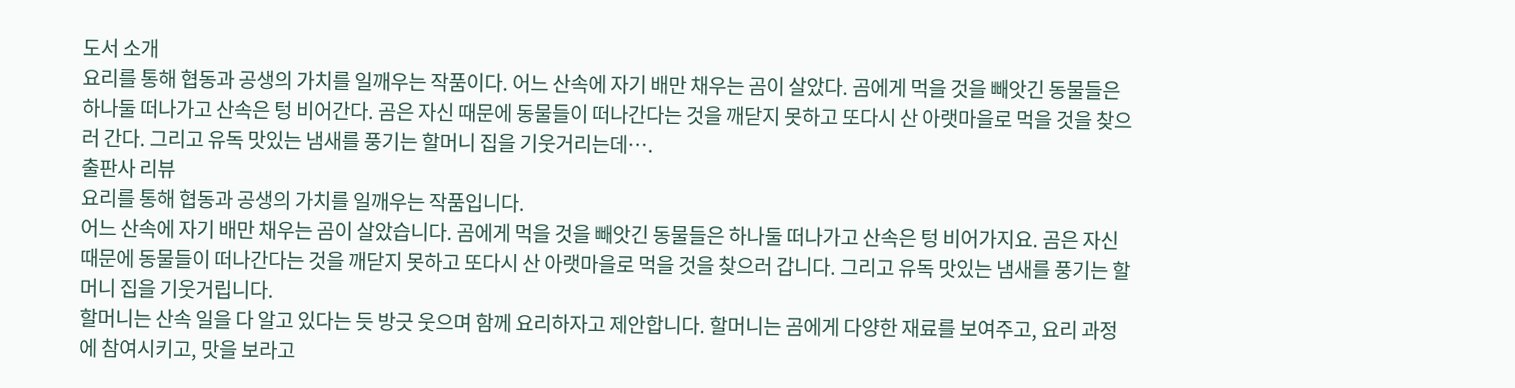도서 소개
요리를 통해 협동과 공생의 가치를 일깨우는 작품이다. 어느 산속에 자기 배만 채우는 곰이 살았다. 곰에게 먹을 것을 빼앗긴 동물들은 하나둘 떠나가고 산속은 텅 비어간다. 곰은 자신 때문에 동물들이 떠나간다는 것을 깨닫지 못하고 또다시 산 아랫마을로 먹을 것을 찾으러 간다. 그리고 유독 맛있는 냄새를 풍기는 할머니 집을 기웃거리는데….
출판사 리뷰
요리를 통해 협동과 공생의 가치를 일깨우는 작품입니다.
어느 산속에 자기 배만 채우는 곰이 살았습니다. 곰에게 먹을 것을 빼앗긴 동물들은 하나둘 떠나가고 산속은 텅 비어가지요. 곰은 자신 때문에 동물들이 떠나간다는 것을 깨닫지 못하고 또다시 산 아랫마을로 먹을 것을 찾으러 갑니다. 그리고 유독 맛있는 냄새를 풍기는 할머니 집을 기웃거립니다.
할머니는 산속 일을 다 알고 있다는 듯 방긋 웃으며 함께 요리하자고 제안합니다. 할머니는 곰에게 다양한 재료를 보여주고, 요리 과정에 참여시키고, 맛을 보라고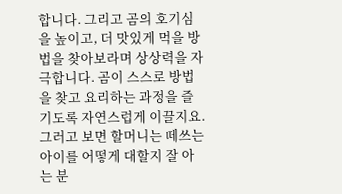합니다. 그리고 곰의 호기심을 높이고, 더 맛있게 먹을 방법을 찾아보라며 상상력을 자극합니다. 곰이 스스로 방법을 찾고 요리하는 과정을 즐기도록 자연스럽게 이끌지요. 그러고 보면 할머니는 떼쓰는 아이를 어떻게 대할지 잘 아는 분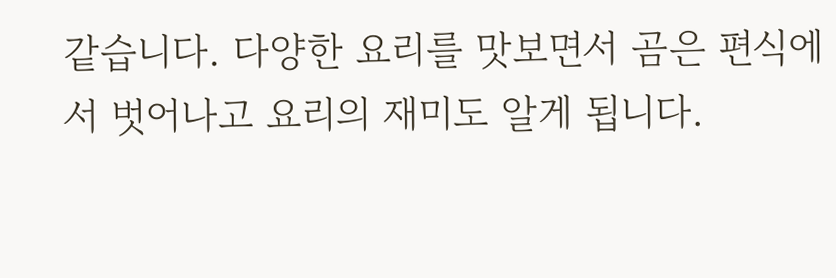같습니다. 다양한 요리를 맛보면서 곰은 편식에서 벗어나고 요리의 재미도 알게 됩니다.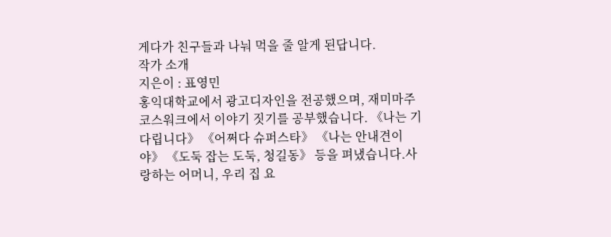게다가 친구들과 나눠 먹을 줄 알게 된답니다.
작가 소개
지은이 : 표영민
홍익대학교에서 광고디자인을 전공했으며, 재미마주 코스워크에서 이야기 짓기를 공부했습니다. 《나는 기다립니다》 《어쩌다 슈퍼스타》 《나는 안내견이야》 《도둑 잡는 도둑, 청길동》 등을 펴냈습니다.사랑하는 어머니, 우리 집 요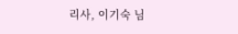리사, 이기숙 님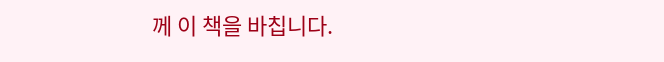께 이 책을 바칩니다.